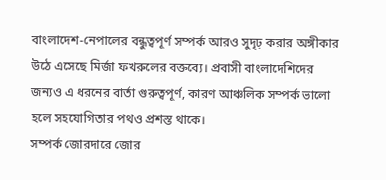বাংলাদেশ-নেপালের বন্ধুত্বপূর্ণ সম্পর্ক আরও সুদৃঢ় করার অঙ্গীকার উঠে এসেছে মির্জা ফখরুলের বক্তব্যে। প্রবাসী বাংলাদেশিদের জন্যও এ ধরনের বার্তা গুরুত্বপূর্ণ, কারণ আঞ্চলিক সম্পর্ক ভালো হলে সহযোগিতার পথও প্রশস্ত থাকে।
সম্পর্ক জোরদারে জোর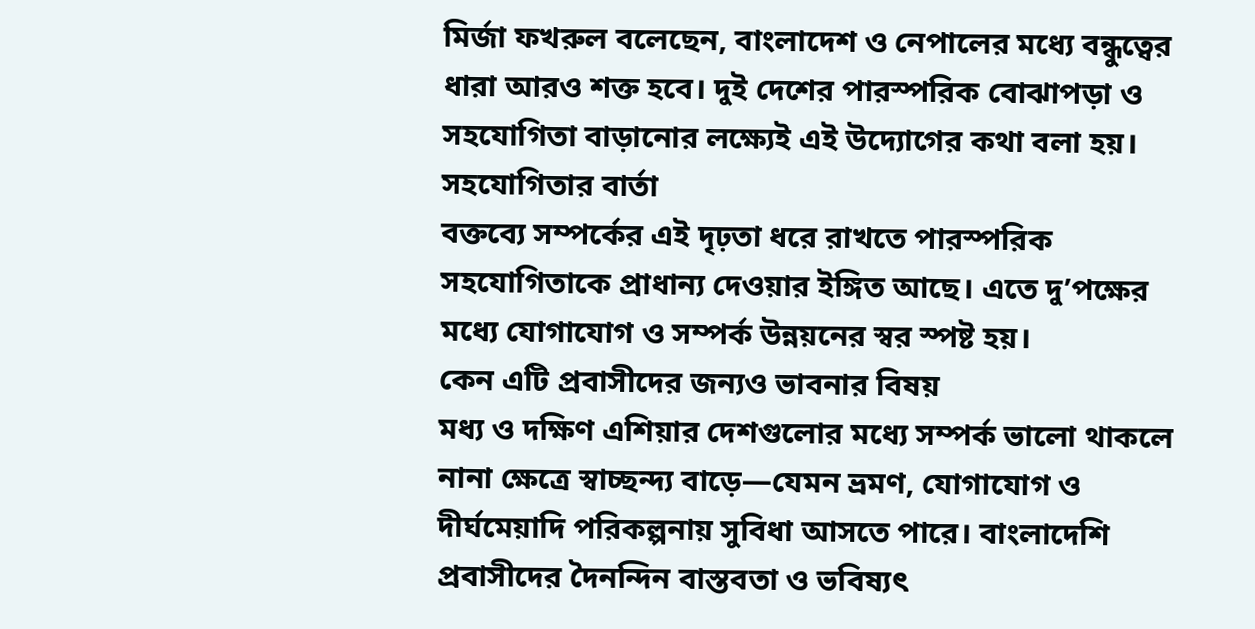মির্জা ফখরুল বলেছেন, বাংলাদেশ ও নেপালের মধ্যে বন্ধুত্বের ধারা আরও শক্ত হবে। দুই দেশের পারস্পরিক বোঝাপড়া ও সহযোগিতা বাড়ানোর লক্ষ্যেই এই উদ্যোগের কথা বলা হয়।
সহযোগিতার বার্তা
বক্তব্যে সম্পর্কের এই দৃঢ়তা ধরে রাখতে পারস্পরিক সহযোগিতাকে প্রাধান্য দেওয়ার ইঙ্গিত আছে। এতে দু’পক্ষের মধ্যে যোগাযোগ ও সম্পর্ক উন্নয়নের স্বর স্পষ্ট হয়।
কেন এটি প্রবাসীদের জন্যও ভাবনার বিষয়
মধ্য ও দক্ষিণ এশিয়ার দেশগুলোর মধ্যে সম্পর্ক ভালো থাকলে নানা ক্ষেত্রে স্বাচ্ছন্দ্য বাড়ে—যেমন ভ্রমণ, যোগাযোগ ও দীর্ঘমেয়াদি পরিকল্পনায় সুবিধা আসতে পারে। বাংলাদেশি প্রবাসীদের দৈনন্দিন বাস্তবতা ও ভবিষ্যৎ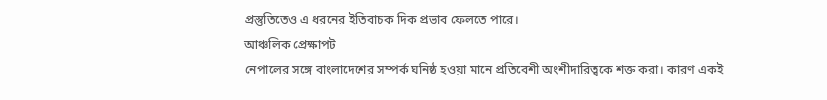প্রস্তুতিতেও এ ধরনের ইতিবাচক দিক প্রভাব ফেলতে পারে।
আঞ্চলিক প্রেক্ষাপট
নেপালের সঙ্গে বাংলাদেশের সম্পর্ক ঘনিষ্ঠ হওয়া মানে প্রতিবেশী অংশীদারিত্বকে শক্ত করা। কারণ একই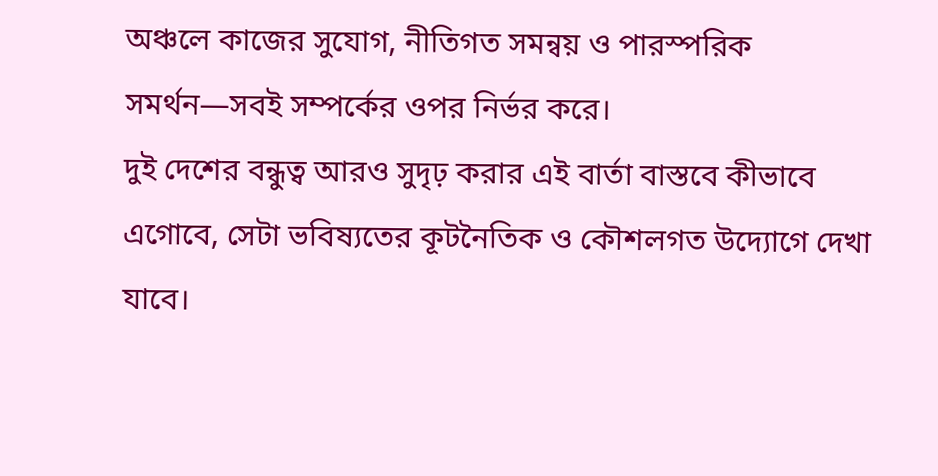অঞ্চলে কাজের সুযোগ, নীতিগত সমন্বয় ও পারস্পরিক সমর্থন—সবই সম্পর্কের ওপর নির্ভর করে।
দুই দেশের বন্ধুত্ব আরও সুদৃঢ় করার এই বার্তা বাস্তবে কীভাবে এগোবে, সেটা ভবিষ্যতের কূটনৈতিক ও কৌশলগত উদ্যোগে দেখা যাবে।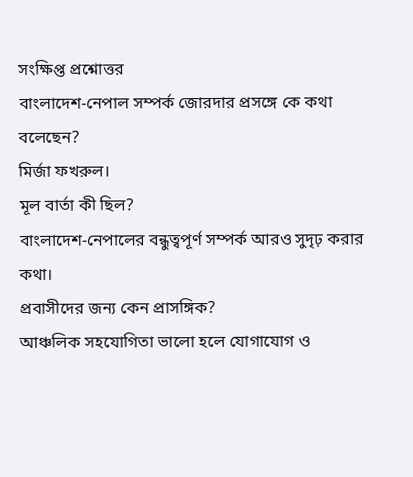সংক্ষিপ্ত প্রশ্নোত্তর
বাংলাদেশ-নেপাল সম্পর্ক জোরদার প্রসঙ্গে কে কথা বলেছেন?
মির্জা ফখরুল।
মূল বার্তা কী ছিল?
বাংলাদেশ-নেপালের বন্ধুত্বপূর্ণ সম্পর্ক আরও সুদৃঢ় করার কথা।
প্রবাসীদের জন্য কেন প্রাসঙ্গিক?
আঞ্চলিক সহযোগিতা ভালো হলে যোগাযোগ ও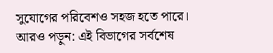সুযোগের পরিবেশও সহজ হতে পারে।
আরও পড়ুন: এই বিভাগের সর্বশেষ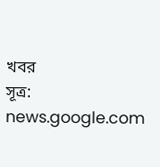খবর
সূত্র: news.google.com